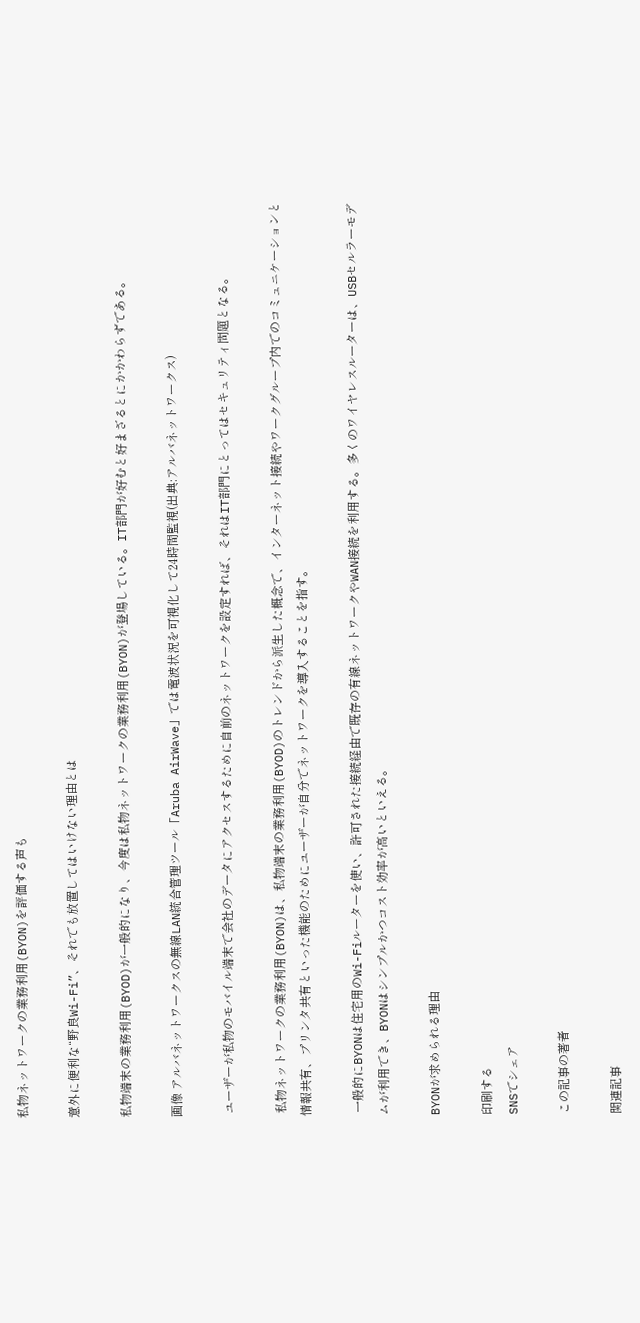私物ネットワークの業務利用(BYON)を評価する声も

意外に便利な“野良Wi-Fi”、それでも放置してはいけない理由とは

私物端末の業務利用(BYOD)が一般的になり、今度は私物ネットワークの業務利用(BYON)が登場している。IT部門が好むと好まざるとにかかわらずである。

画像 アルバネットワークスの無線LAN統合管理ツール「Aruba AirWave」では電波状況を可視化して24時間監視(出典:アルバネットワークス)

 ユーザーが私物のモバイル端末で会社のデータにアクセスするために自前のネットワークを設定すれば、それはIT部門にとってはセキュリティ問題となる。

 私物ネットワークの業務利用(BYON)は、私物端末の業務利用(BYOD)のトレンドから派生した概念で、インターネット接続やワークグループ内でのコミュニケーションと情報共有、プリンタ共有といった機能のためにユーザーが自分でネットワークを導入することを指す。

 一般的にBYONは住宅用のWi-Fiルーターを使い、許可された接続経由で既存の有線ネットワークやWAN接続を利用する。多くのワイヤレスルーターは、USBセルラーモデムが利用でき、BYONはシンプルかつコスト効率が高いといえる。

BYONが求められる理由

印刷する
SNSでシェア

この記事の著者

関連記事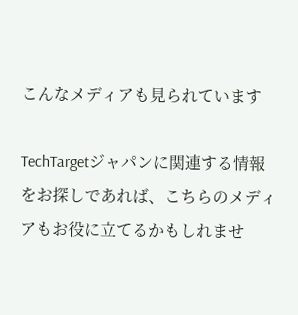こんなメディアも見られています

TechTargetジャパンに関連する情報をお探しであれば、こちらのメディアもお役に立てるかもしれませ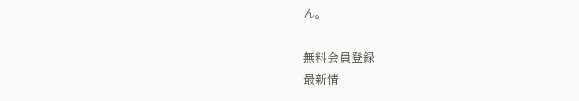ん。

無料会員登録
最新情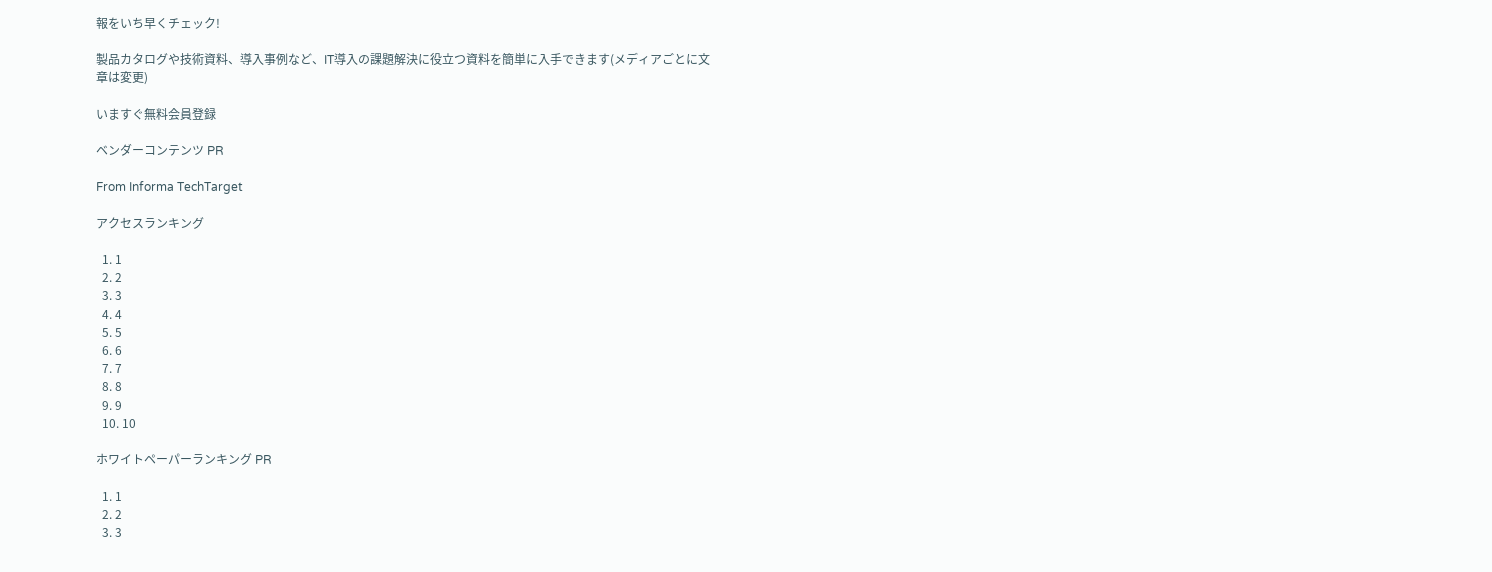報をいち早くチェック!

製品カタログや技術資料、導入事例など、IT導入の課題解決に役立つ資料を簡単に入手できます(メディアごとに文章は変更)

いますぐ無料会員登録

ベンダーコンテンツ PR

From Informa TechTarget

アクセスランキング

  1. 1
  2. 2
  3. 3
  4. 4
  5. 5
  6. 6
  7. 7
  8. 8
  9. 9
  10. 10

ホワイトペーパーランキング PR

  1. 1
  2. 2
  3. 3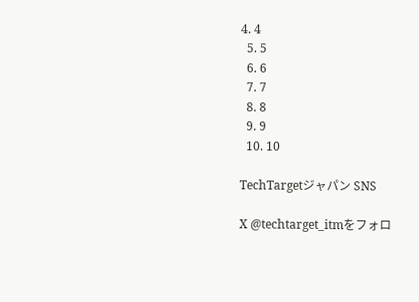4. 4
  5. 5
  6. 6
  7. 7
  8. 8
  9. 9
  10. 10

TechTargetジャパン SNS

X @techtarget_itmをフォロ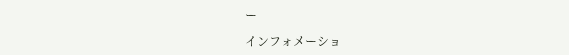ー

インフォメーショ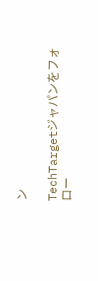ン

TechTargetジャパンをフォロー